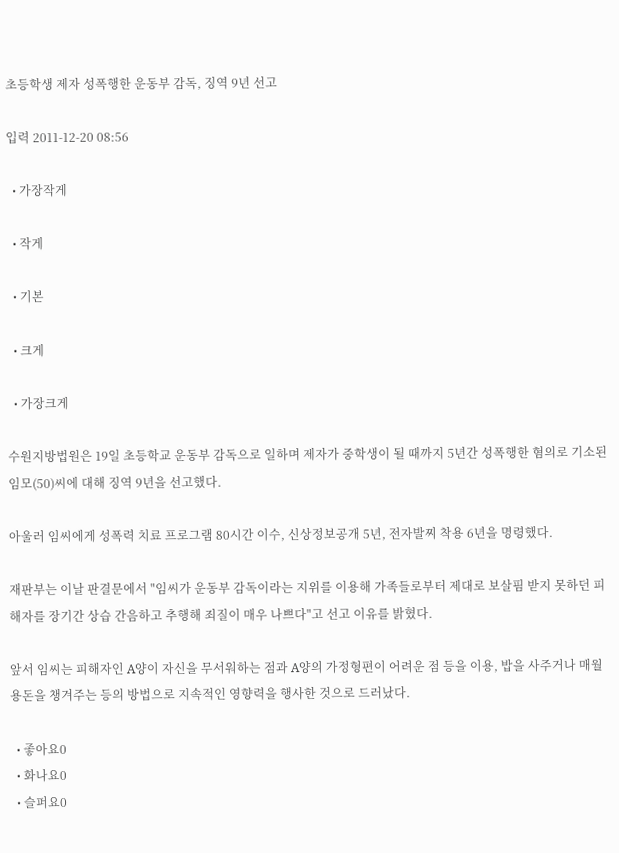초등학생 제자 성폭행한 운동부 감독, 징역 9년 선고

입력 2011-12-20 08:56

  • 가장작게

  • 작게

  • 기본

  • 크게

  • 가장크게

수원지방법원은 19일 초등학교 운동부 감독으로 일하며 제자가 중학생이 될 때까지 5년간 성폭행한 혐의로 기소된 임모(50)씨에 대해 징역 9년을 선고했다.

아울러 임씨에게 성폭력 치료 프로그램 80시간 이수, 신상정보공개 5년, 전자발찌 착용 6년을 명령했다.

재판부는 이날 판결문에서 "임씨가 운동부 감독이라는 지위를 이용해 가족들로부터 제대로 보살핌 받지 못하던 피해자를 장기간 상습 간음하고 추행해 죄질이 매우 나쁘다"고 선고 이유를 밝혔다.

앞서 임씨는 피해자인 A양이 자신을 무서워하는 점과 A양의 가정형편이 어려운 점 등을 이용, 밥을 사주거나 매월 용돈을 챙겨주는 등의 방법으로 지속적인 영향력을 행사한 것으로 드러났다.

  • 좋아요0
  • 화나요0
  • 슬퍼요0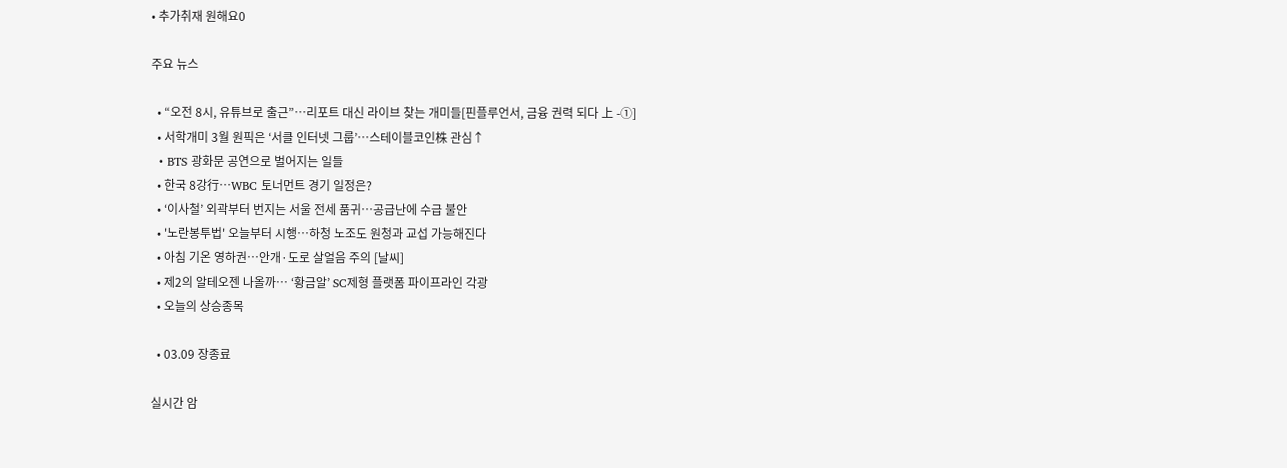• 추가취재 원해요0

주요 뉴스

  • “오전 8시, 유튜브로 출근”…리포트 대신 라이브 찾는 개미들[핀플루언서, 금융 권력 되다 上 -①]
  • 서학개미 3월 원픽은 ‘서클 인터넷 그룹’⋯스테이블코인株 관심↑
  • BTS 광화문 공연으로 벌어지는 일들
  • 한국 8강行…WBC 토너먼트 경기 일정은?
  • ‘이사철’ 외곽부터 번지는 서울 전세 품귀…공급난에 수급 불안
  • '노란봉투법' 오늘부터 시행⋯하청 노조도 원청과 교섭 가능해진다
  • 아침 기온 영하권…안개·도로 살얼음 주의 [날씨]
  • 제2의 알테오젠 나올까… ‘황금알’ SC제형 플랫폼 파이프라인 각광
  • 오늘의 상승종목

  • 03.09 장종료

실시간 암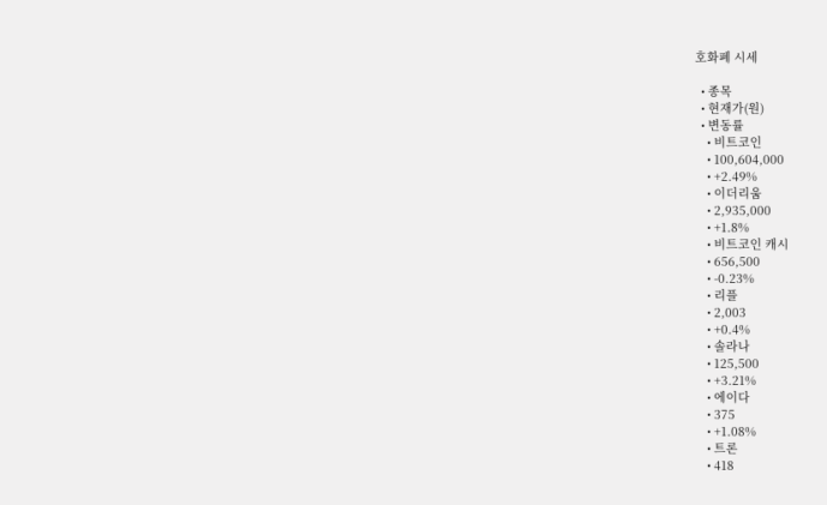호화폐 시세

  • 종목
  • 현재가(원)
  • 변동률
    • 비트코인
    • 100,604,000
    • +2.49%
    • 이더리움
    • 2,935,000
    • +1.8%
    • 비트코인 캐시
    • 656,500
    • -0.23%
    • 리플
    • 2,003
    • +0.4%
    • 솔라나
    • 125,500
    • +3.21%
    • 에이다
    • 375
    • +1.08%
    • 트론
    • 418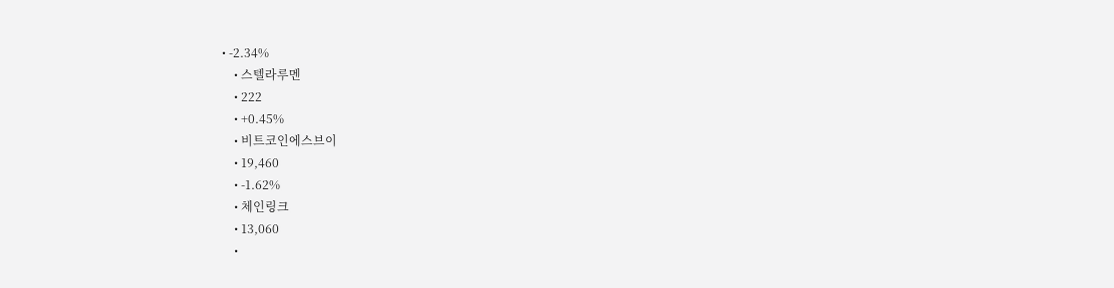• -2.34%
    • 스텔라루멘
    • 222
    • +0.45%
    • 비트코인에스브이
    • 19,460
    • -1.62%
    • 체인링크
    • 13,060
    •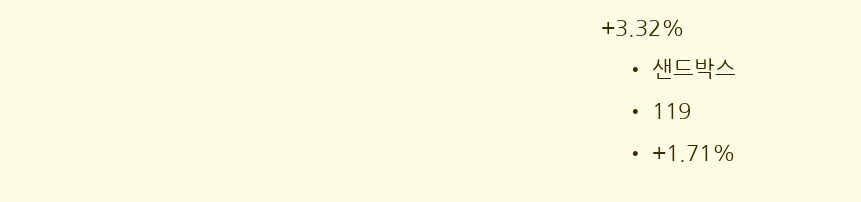+3.32%
    • 샌드박스
    • 119
    • +1.71%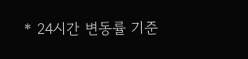* 24시간 변동률 기준